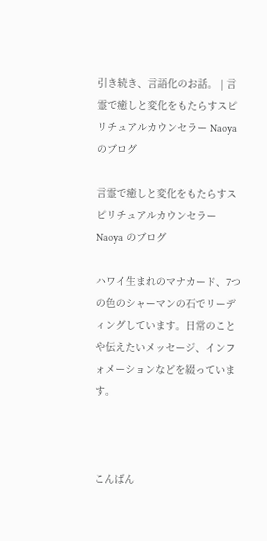引き続き、言語化のお話。 | 言霊で癒しと変化をもたらすスピリチュアルカウンセラー Naoya のブログ

言霊で癒しと変化をもたらすスピリチュアルカウンセラー Naoya のブログ

ハワイ生まれのマナカード、7つの色のシャーマンの石でリーディングしています。日常のことや伝えたいメッセージ、インフォメーションなどを綴っています。



こんばん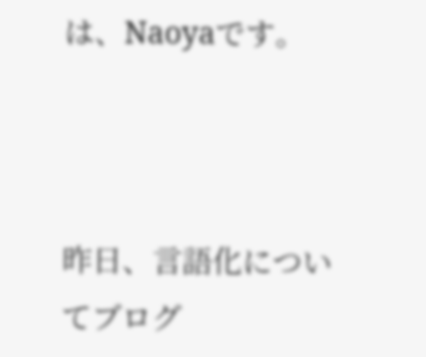は、Naoyaです。



昨日、言語化についてブログ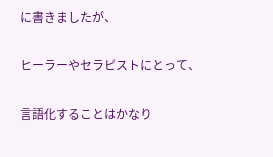に書きましたが、

ヒーラーやセラピストにとって、

言語化することはかなり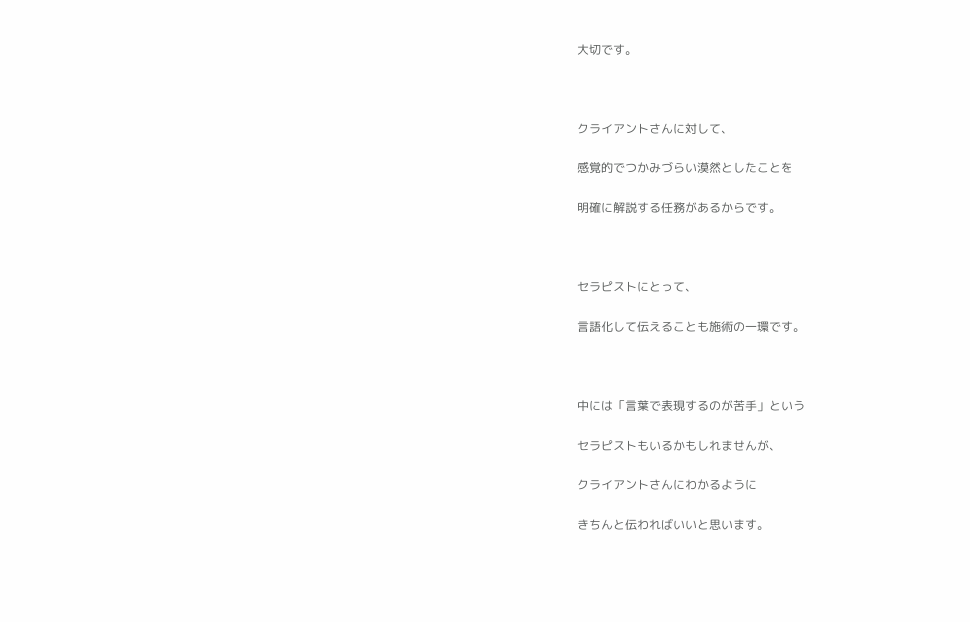大切です。



クライアントさんに対して、

感覚的でつかみづらい漠然としたことを

明確に解説する任務があるからです。



セラピストにとって、

言語化して伝えることも施術の一環です。



中には「言葉で表現するのが苦手」という

セラピストもいるかもしれませんが、

クライアントさんにわかるように

きちんと伝わればいいと思います。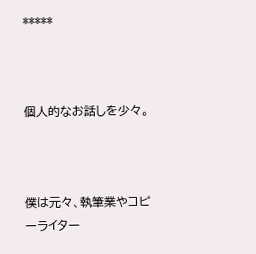*****



個人的なお話しを少々。



僕は元々、執筆業やコピーライター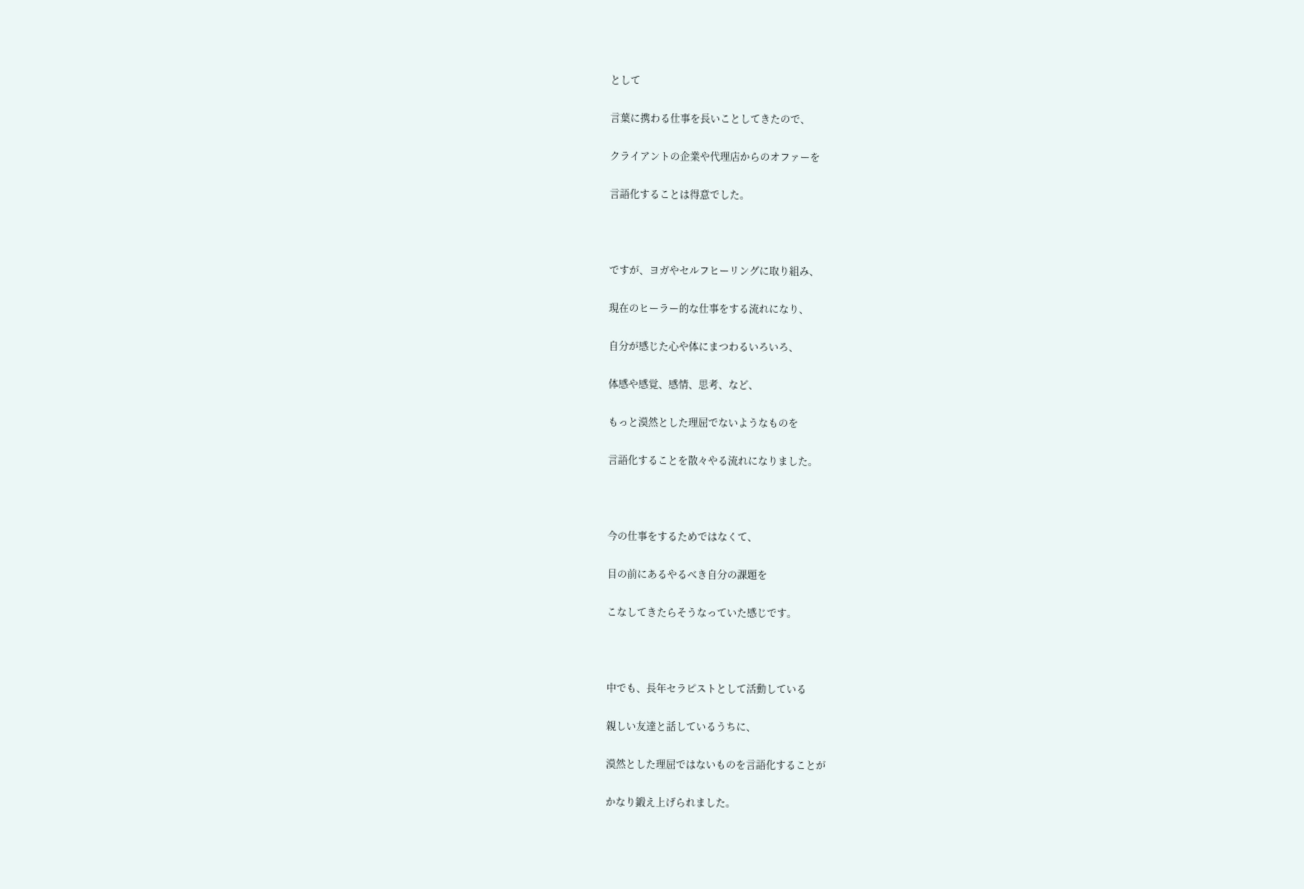として

言葉に携わる仕事を長いことしてきたので、

クライアントの企業や代理店からのオファーを

言語化することは得意でした。



ですが、ヨガやセルフヒーリングに取り組み、

現在のヒーラー的な仕事をする流れになり、

自分が感じた心や体にまつわるいろいろ、

体感や感覚、感情、思考、など、

もっと漠然とした理屈でないようなものを

言語化することを散々やる流れになりました。



今の仕事をするためではなくて、

目の前にあるやるべき自分の課題を

こなしてきたらそうなっていた感じです。



中でも、長年セラピストとして活動している

親しい友達と話しているうちに、

漠然とした理屈ではないものを言語化することが

かなり鍛え上げられました。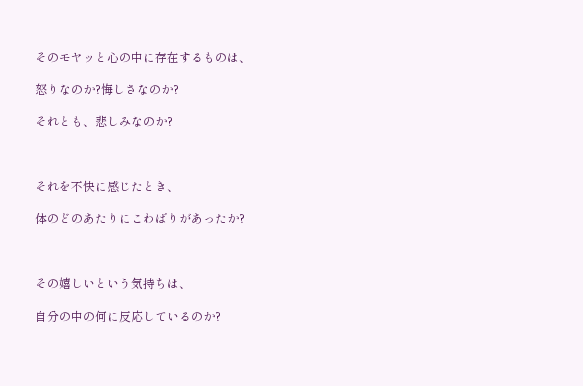そのモヤッと心の中に存在するものは、

怒りなのか?悔しさなのか?

それとも、悲しみなのか?



それを不快に感じたとき、

体のどのあたりにこわばりがあったか?



その嬉しいという気持ちは、

自分の中の何に反応しているのか?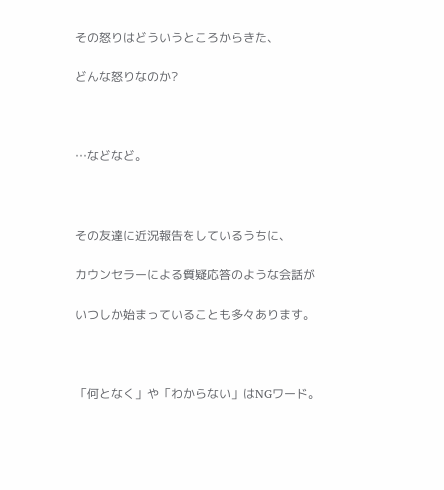その怒りはどういうところからきた、

どんな怒りなのか?



…などなど。



その友達に近況報告をしているうちに、

カウンセラーによる質疑応答のような会話が

いつしか始まっていることも多々あります。



「何となく」や「わからない」はNGワード。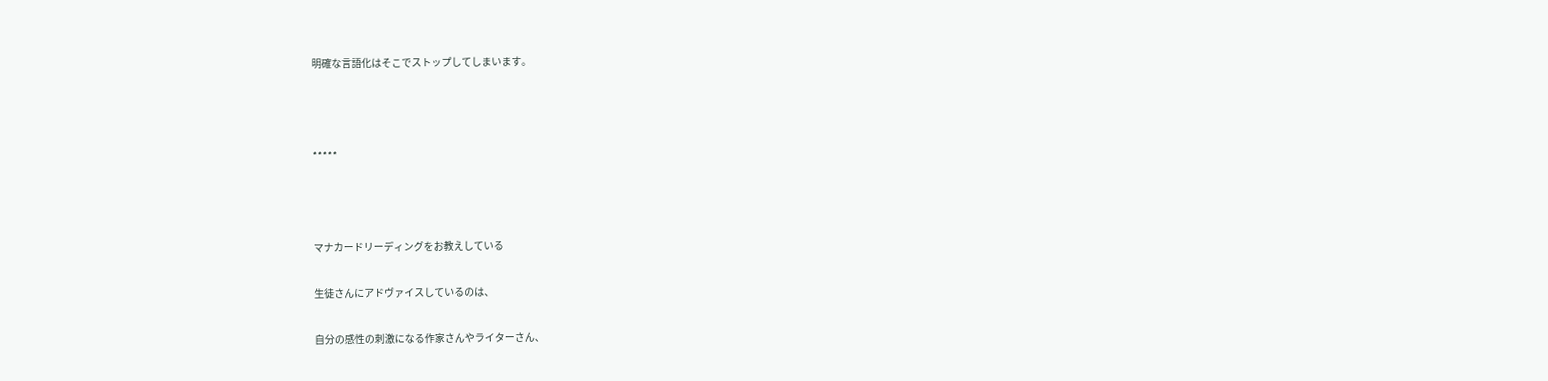明確な言語化はそこでストップしてしまいます。



*****



マナカードリーディングをお教えしている

生徒さんにアドヴァイスしているのは、

自分の感性の刺激になる作家さんやライターさん、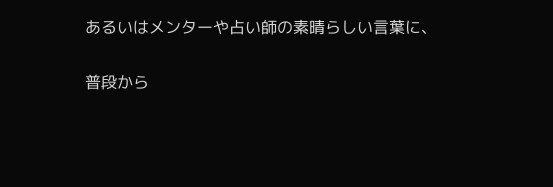あるいはメンターや占い師の素晴らしい言葉に、

普段から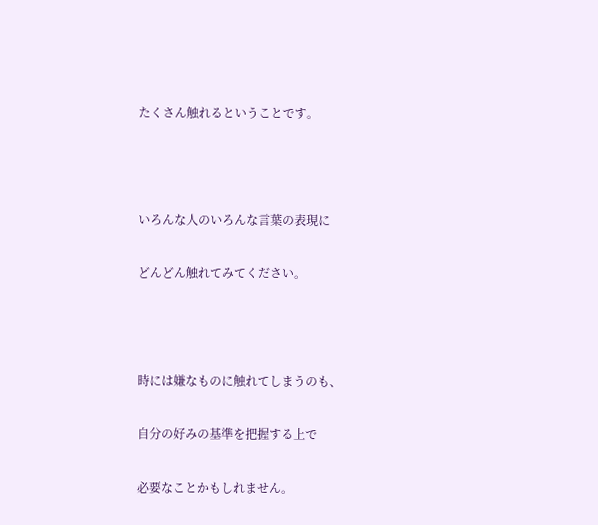たくさん触れるということです。



いろんな人のいろんな言葉の表現に

どんどん触れてみてください。



時には嫌なものに触れてしまうのも、

自分の好みの基準を把握する上で

必要なことかもしれません。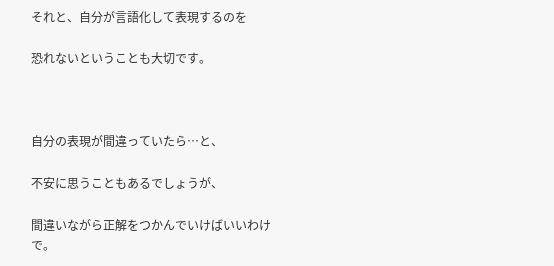それと、自分が言語化して表現するのを

恐れないということも大切です。



自分の表現が間違っていたら…と、

不安に思うこともあるでしょうが、

間違いながら正解をつかんでいけばいいわけで。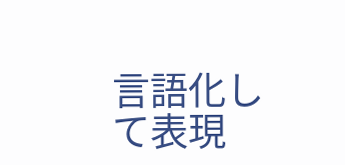言語化して表現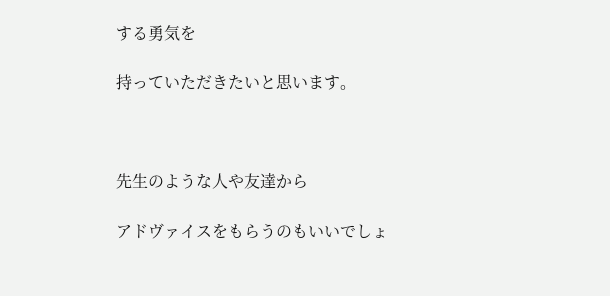する勇気を

持っていただきたいと思います。



先生のような人や友達から

アドヴァイスをもらうのもいいでしょ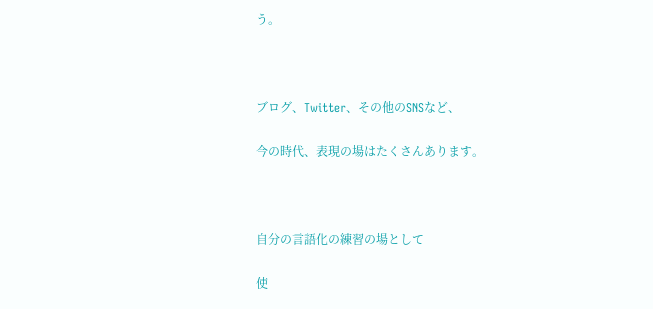う。



ブログ、Twitter、その他のSNSなど、

今の時代、表現の場はたくさんあります。



自分の言語化の練習の場として

使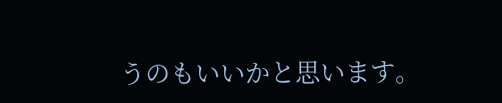うのもいいかと思います。